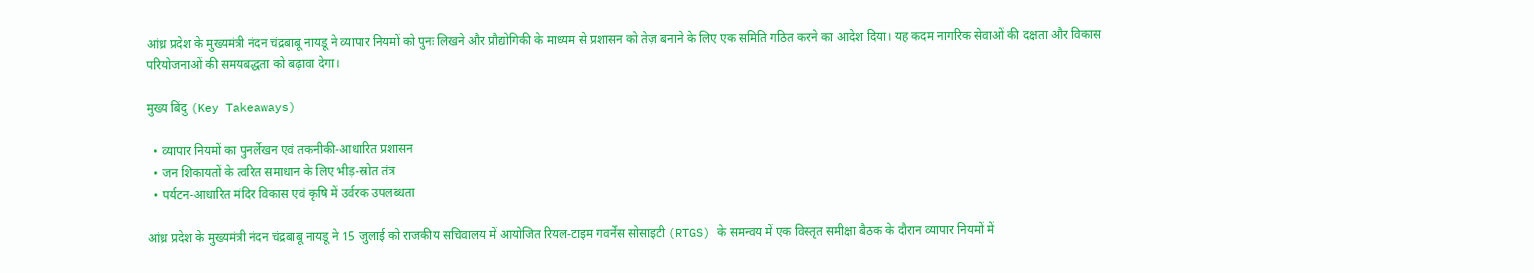आंध्र प्रदेश के मुख्यमंत्री नंदन चंद्रबाबू नायडू ने व्यापार नियमों को पुनः लिखने और प्रौद्योगिकी के माध्यम से प्रशासन को तेज़ बनाने के लिए एक समिति गठित करने का आदेश दिया। यह कदम नागरिक सेवाओं की दक्षता और विकास परियोजनाओं की समयबद्धता को बढ़ावा देगा।

मुख्य बिंदु (Key Takeaways)

  • व्यापार नियमों का पुनर्लेखन एवं तकनीकी‑आधारित प्रशासन
  • जन शिकायतों के त्वरित समाधान के लिए भीड़‑स्रोत तंत्र
  • पर्यटन‑आधारित मंदिर विकास एवं कृषि में उर्वरक उपलब्धता

आंध्र प्रदेश के मुख्यमंत्री नंदन चंद्रबाबू नायडू ने 15 जुलाई को राजकीय सचिवालय में आयोजित रियल‑टाइम गवर्नेंस सोसाइटी (RTGS) के समन्वय में एक विस्तृत समीक्षा बैठक के दौरान व्यापार नियमों में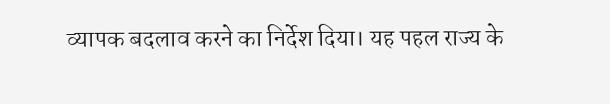व्यापक बदलाव करने का निर्देश दिया। यह पहल राज्य के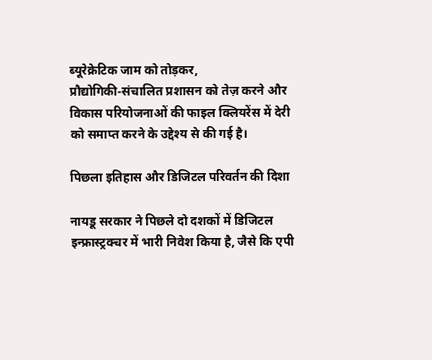ब्यूरेक्रेटिक जाम को तोड़कर, प्रौद्योगिकी‑संचालित प्रशासन को तेज़ करने और विकास परियोजनाओं की फाइल क्लियरेंस में देरी को समाप्त करने के उद्देश्य से की गई है।

पिछला इतिहास और डिजिटल परिवर्तन की दिशा

नायडू सरकार ने पिछले दो दशकों में डिजिटल इन्फ्रास्ट्रक्चर में भारी निवेश किया है, जैसे कि एपी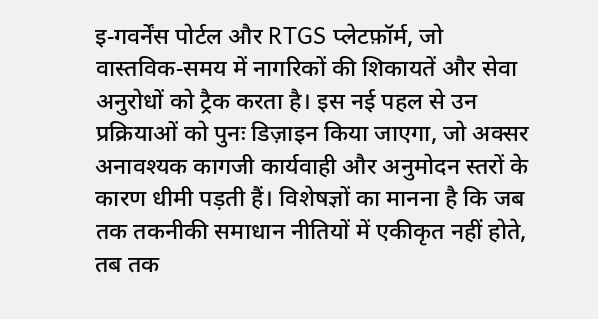इ‑गवर्नेंस पोर्टल और RTGS प्लेटफ़ॉर्म, जो वास्तविक‑समय में नागरिकों की शिकायतें और सेवा अनुरोधों को ट्रैक करता है। इस नई पहल से उन प्रक्रियाओं को पुनः डिज़ाइन किया जाएगा, जो अक्सर अनावश्यक कागजी कार्यवाही और अनुमोदन स्तरों के कारण धीमी पड़ती हैं। विशेषज्ञों का मानना है कि जब तक तकनीकी समाधान नीतियों में एकीकृत नहीं होते, तब तक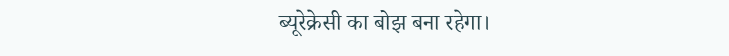ब्यूरेक्रेसी का बोझ बना रहेगा।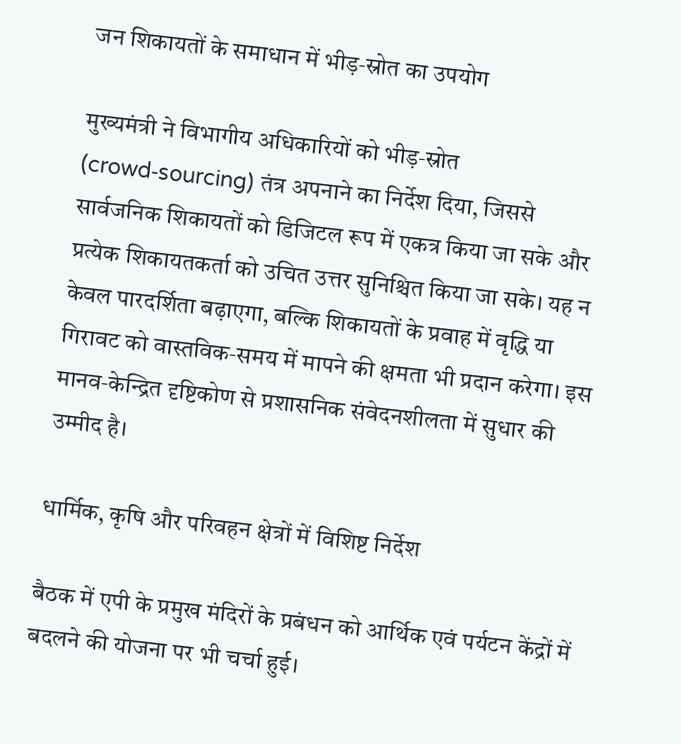जन शिकायतों के समाधान में भीड़‑स्रोत का उपयोग

मुख्यमंत्री ने विभागीय अधिकारियों को भीड़‑स्रोत (crowd‑sourcing) तंत्र अपनाने का निर्देश दिया, जिससे सार्वजनिक शिकायतों को डिजिटल रूप में एकत्र किया जा सके और प्रत्येक शिकायतकर्ता को उचित उत्तर सुनिश्चित किया जा सके। यह न केवल पारदर्शिता बढ़ाएगा, बल्कि शिकायतों के प्रवाह में वृद्धि या गिरावट को वास्तविक‑समय में मापने की क्षमता भी प्रदान करेगा। इस मानव‑केन्द्रित दृष्टिकोण से प्रशासनिक संवेदनशीलता में सुधार की उम्मीद है।

धार्मिक, कृषि और परिवहन क्षेत्रों में विशिष्ट निर्देश

बैठक में एपी के प्रमुख मंदिरों के प्रबंधन को आर्थिक एवं पर्यटन केंद्रों में बदलने की योजना पर भी चर्चा हुई।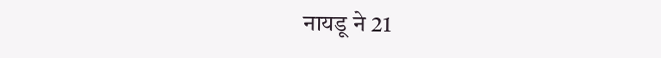नायडू ने 21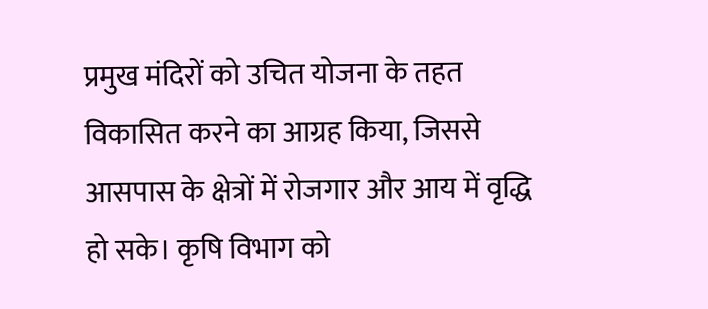प्रमुख मंदिरों को उचित योजना के तहत विकासित करने का आग्रह किया, जिससे आसपास के क्षेत्रों में रोजगार और आय में वृद्धि हो सके। कृषि विभाग को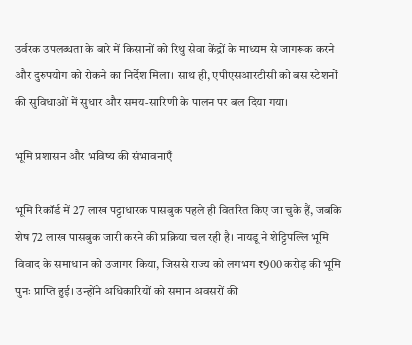उर्वरक उपलब्धता के बारे में किसानों को रिथु सेवा केंद्रों के माध्यम से जागरूक करने और दुरुपयोग को रोकने का निर्देश मिला। साथ ही, एपीएसआरटीसी को बस स्टेशनों की सुविधाओं में सुधार और समय‑सारिणी के पालन पर बल दिया गया।

भूमि प्रशासन और भविष्य की संभावनाएँ

भूमि रिकॉर्ड में 27 लाख पट्टाधारक पासबुक पहले ही वितरित किए जा चुके हैं, जबकि शेष 72 लाख पासबुक जारी करने की प्रक्रिया चल रही है। नायडू ने शेट्टिपल्लि भूमि विवाद के समाधान को उजागर किया, जिससे राज्य को लगभग ₹900 करोड़ की भूमि पुनः प्राप्ति हुई। उन्होंने अधिकारियों को समान अवसरों की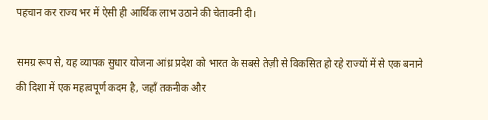पहचान कर राज्य भर में ऐसी ही आर्थिक लाभ उठाने की चेतावनी दी।

समग्र रूप से, यह व्यापक सुधार योजना आंध्र प्रदेश को भारत के सबसे तेज़ी से विकसित हो रहे राज्यों में से एक बनाने की दिशा में एक महत्वपूर्ण कदम है, जहाँ तकनीक और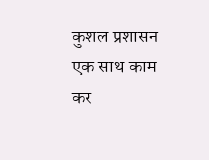कुशल प्रशासन एक साथ काम कर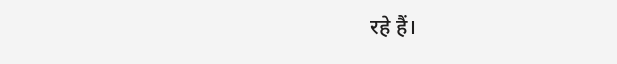रहे हैं।